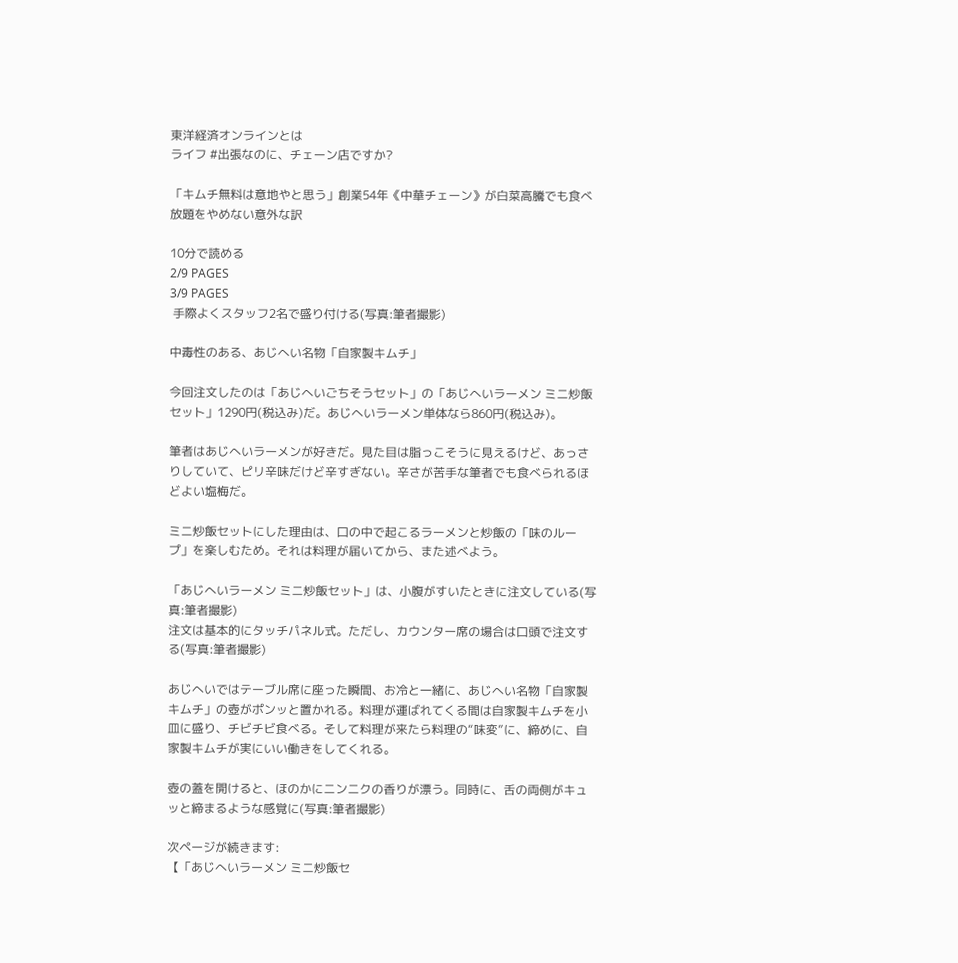東洋経済オンラインとは
ライフ #出張なのに、チェーン店ですか?

「キムチ無料は意地やと思う」創業54年《中華チェーン》が白菜高騰でも食べ放題をやめない意外な訳

10分で読める
2/9 PAGES
3/9 PAGES
 手際よくスタッフ2名で盛り付ける(写真:筆者撮影)

中毒性のある、あじへい名物「自家製キムチ」

今回注文したのは「あじへいごちそうセット」の「あじへいラーメン ミニ炒飯セット」1290円(税込み)だ。あじへいラーメン単体なら860円(税込み)。

筆者はあじへいラーメンが好きだ。見た目は脂っこそうに見えるけど、あっさりしていて、ピリ辛味だけど辛すぎない。辛さが苦手な筆者でも食べられるほどよい塩梅だ。

ミニ炒飯セットにした理由は、口の中で起こるラーメンと炒飯の「味のループ」を楽しむため。それは料理が届いてから、また述べよう。

「あじへいラーメン ミニ炒飯セット」は、小腹がすいたときに注文している(写真:筆者撮影)
注文は基本的にタッチパネル式。ただし、カウンター席の場合は口頭で注文する(写真:筆者撮影)

あじへいではテーブル席に座った瞬間、お冷と一緒に、あじへい名物「自家製キムチ」の壺がポンッと置かれる。料理が運ばれてくる間は自家製キムチを小皿に盛り、チビチビ食べる。そして料理が来たら料理の“味変”に、締めに、自家製キムチが実にいい働きをしてくれる。

壺の蓋を開けると、ほのかにニンニクの香りが漂う。同時に、舌の両側がキュッと締まるような感覚に(写真:筆者撮影)

次ページが続きます:
【「あじへいラーメン ミニ炒飯セ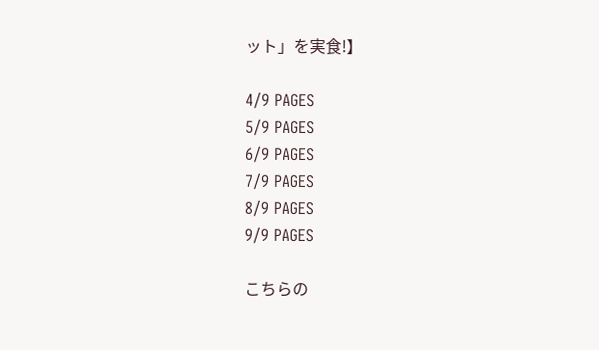ット」を実食!】

4/9 PAGES
5/9 PAGES
6/9 PAGES
7/9 PAGES
8/9 PAGES
9/9 PAGES

こちらの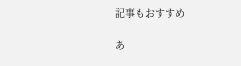記事もおすすめ

あ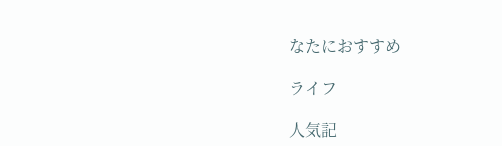なたにおすすめ

ライフ

人気記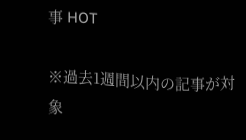事 HOT

※過去1週間以内の記事が対象